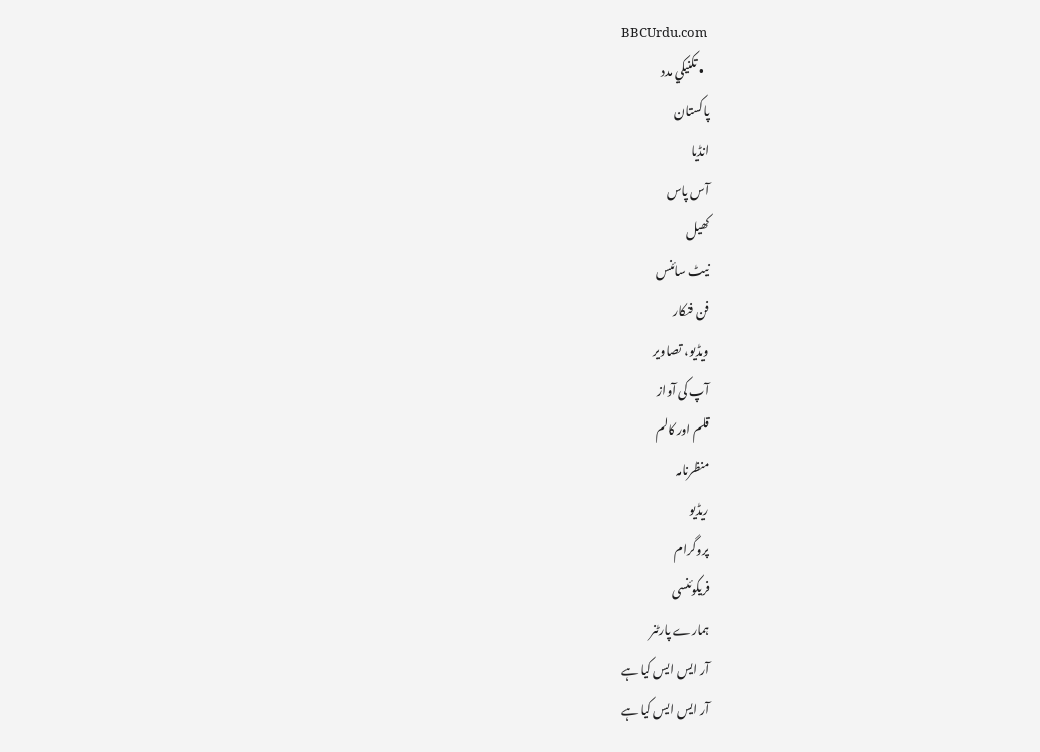BBCUrdu.com
  • تکنيکي مدد
پاکستان
انڈیا
آس پاس
کھیل
نیٹ سائنس
فن فنکار
ویڈیو، تصاویر
آپ کی آواز
قلم اور کالم
منظرنامہ
ریڈیو
پروگرام
فریکوئنسی
ہمارے پارٹنر
آر ایس ایس کیا ہے
آر ایس ایس کیا ہے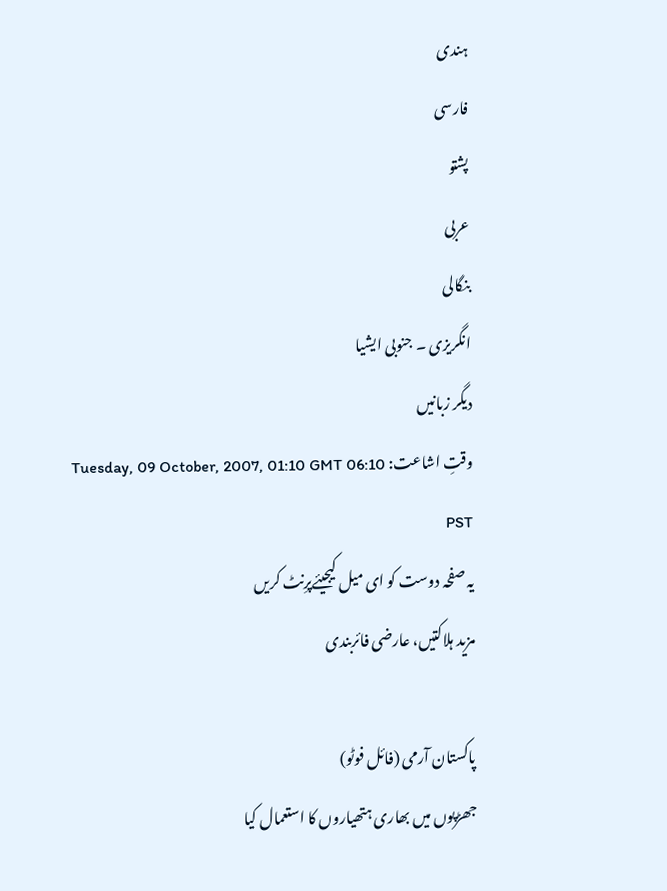ہندی
فارسی
پشتو
عربی
بنگالی
انگریزی ۔ جنوبی ایشیا
دیگر زبانیں
وقتِ اشاعت: Tuesday, 09 October, 2007, 01:10 GMT 06:10 PST
یہ صفحہ دوست کو ای میل کیجیئےپرِنٹ کریں
مزید ہلاکتیں، عارضی فائربندی

پاکستان آرمی (فائل فوٹو)
جھڑپوں میں بھاری ہتھیاروں کا استعمال کیا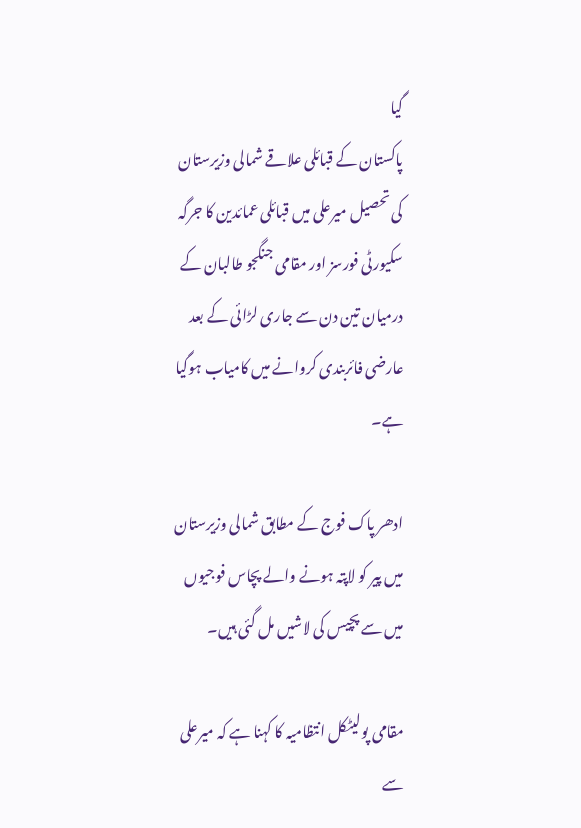گیا
پاکستان کے قبائلی علاقے شمالی وزیرستان کی تحصیل میرعلی میں قبائلی عمائدین کا جرگہ سکیورٹی فورسز اور مقامی جنگجو طالبان کے درمیان تین دن سے جاری لڑائی کے بعد عارضی فائربندی کروانے میں کامیاب ہوگیا ہے۔

ادھر پاک فوج کے مطابق شمالی وزیرستان میں پیر کو لاپتہ ہونے والے پچاس فوجیوں میں سے پچیس کی لاشیں مل گئی ہیں۔

مقامی پولیٹکل انتظامیہ کا کہنا ہے کہ میرعلی سے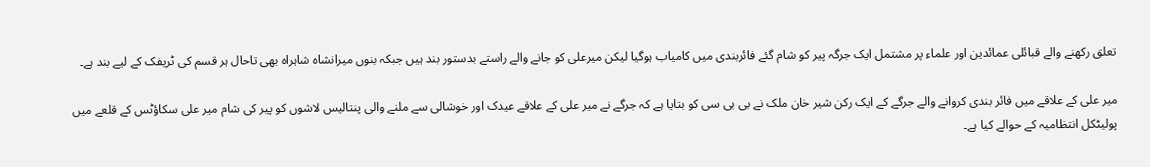تعلق رکھنے والے قبائلی عمائدین اور علماء پر مشتمل ایک جرگہ پیر کو شام گئے فائربندی میں کامیاب ہوگیا لیکن میرعلی کو جانے والے راستے بدستور بند ہیں جبکہ بنوں میرانشاہ شاہراہ بھی تاحال ہر قسم کی ٹریفک کے لیے بند ہے۔

میر علی کے علاقے میں فائر بندی کروانے والے جرگے کے ایک رکن شیر خان ملک نے بی بی سی کو بتایا ہے کہ جرگے نے میر علی کے علاقے عیدک اور خوشالی سے ملنے والی پنتالیس لاشوں کو پیر کی شام میر علی سکاؤٹس کے قلعے میں پولیٹکل انتظامیہ کے حوالے کیا ہے۔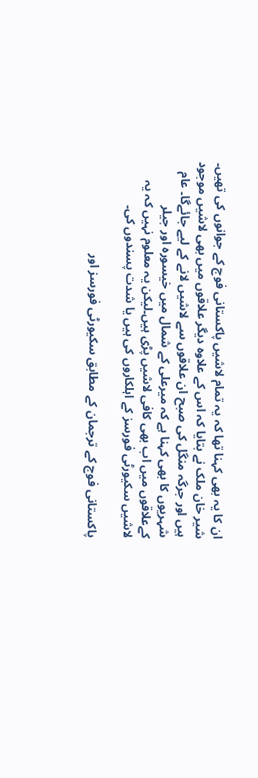ان کا یہ بھی کہنا تھا کہ یہ تمام لاشیں پاکستانی فوج کے جوانوں کی تھیں۔ شیر خان ملک نے بتایا کہ اس کے علاوہ دیگر علاقوں میں بھی لاشیں موجود ہیں اور جرگہ منگل کی صبح ان علاقوں سے لاشیں لانے کے لیے جائےگا۔ عام شہریوں کا بھی کہنا ہے کہ میرعلی کے شمال میں خیسورہ اور جیلر کےعلاقوں میں اب بھی کافی لاشیں پڑی ہیں۔لیکن یہ معلوم نہیں کہ یہ لاشیں سکیورٹی فورسز کے اہلکاروں کی ہیں یا شدت پسندوں کی۔

پاکستانی فوج کے ترجمان کے مطابق سکیورٹی فورسز اور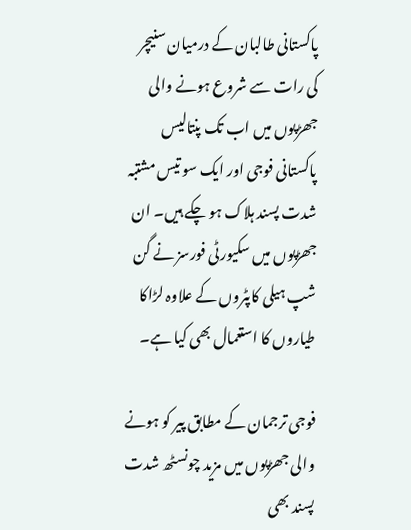پاکستانی طالبان کے درمیان سنیچر کی رات سے شروع ہونے والی جھڑپوں میں اب تک پنتالیس پاکستانی فوجی اور ایک سو تیس مشتبہ شدت پسند ہلاک ہو چکے ہیں۔ ان جھڑپوں میں سکیورٹی فورسز نے گن شپ ہیلی کاپٹروں کے علاوہ لڑاکا طیاروں کا استعمال بھی کیا ہے۔

فوجی ترجمان کے مطابق پیر کو ہونے والی جھڑپوں میں مزید چونسٹھ شدت پسند بھی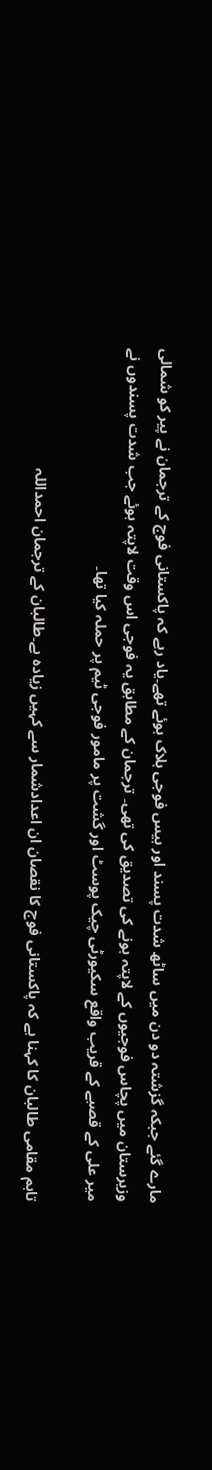مارے گئے جبکہ گزشتہ دو دن میں ساٹھ شدت پسند اور بیس فوجی ہلاک ہوئے تھے۔یاد رہے کہ پاکستانی فوج کے ترجمان نے پیر کو شمالی وزیرستان میں پچاس فوجیوں کے لاپتہ ہونے کی تصدیق کی تھی۔ ترجمان کے مطابق یہ فوجی اس وقت لاپتہ ہوئے جب شدت پسندوں نے میر علی کے قصبے کے قریب واقع سکیورٹی چیک پوسٹ اور گشت پر مامور فوجی ٹیم پر حملہ کیا تھا۔

تاہم مقامی طالبان کا کہنا ہے کہ پاکستانی فوج کا نقصان ان اعدادشمار سے کہیں زیادہ ہے۔طالبان کے ترجمان احمداللہ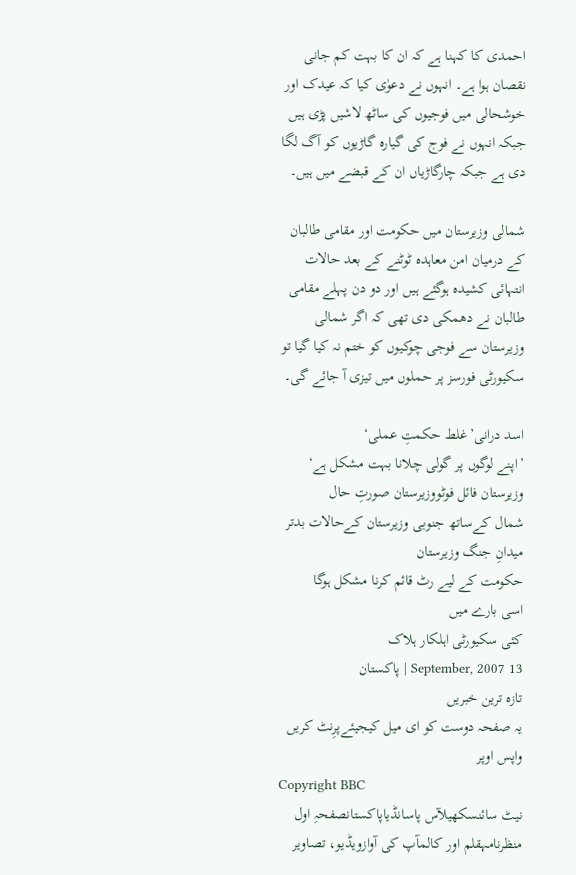احمدی کا کہنا ہے کہ ان کا بہت کم جانی نقصان ہوا ہے۔ انہوں نے دعوٰی کیا کہ عیدک اور خوشحالی میں فوجیوں کی ساٹھ لاشیں پڑی ہیں جبکہ انہوں نے فوج کی گیارہ گاڑیوں کو آگ لگا دی ہے جبکہ چارگاڑیاں ان کے قبضے میں ہیں۔

شمالی وزیرستان میں حکومت اور مقامی طالبان کے درمیان امن معاہدہ ٹوٹنے کے بعد حالات انتہائی کشیدہ ہوگئے ہیں اور دو دن پہلے مقامی طالبان نے دھمکی دی تھی کہ اگر شمالی وزیرستان سے فوجی چوکیوں کو ختم نہ کیا گیا تو سکیورٹی فورسز پر حملوں میں تیزی آ جائے گی۔

اسد درانی’غلط حکمتِ عملی‘
’اپنے لوگوں پر گولی چلانا بہت مشکل ہے‘
وزیرستان فائل فوٹووزیرستان صورتِ حال
شمال کےساتھ جنوبی وزیرستان کےحالات بدتر
میدانِ جنگ وزیرستان
حکومت کے لیے رٹ قائم کرنا مشکل ہوگا
اسی بارے میں
کئی سکیورٹی اہلکار ہلاک
13 September, 2007 | پاکستان
تازہ ترین خبریں
یہ صفحہ دوست کو ای میل کیجیئےپرِنٹ کریں
واپس اوپر
Copyright BBC
نیٹ سائنسکھیلآس پاسانڈیاپاکستانصفحہِ اول
منظرنامہقلم اور کالمآپ کی آوازویڈیو، تصاویر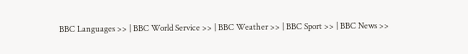BBC Languages >> | BBC World Service >> | BBC Weather >> | BBC Sport >> | BBC News >>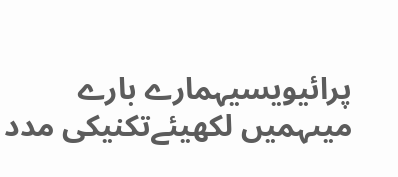پرائیویسیہمارے بارے میںہمیں لکھیئےتکنیکی مدد